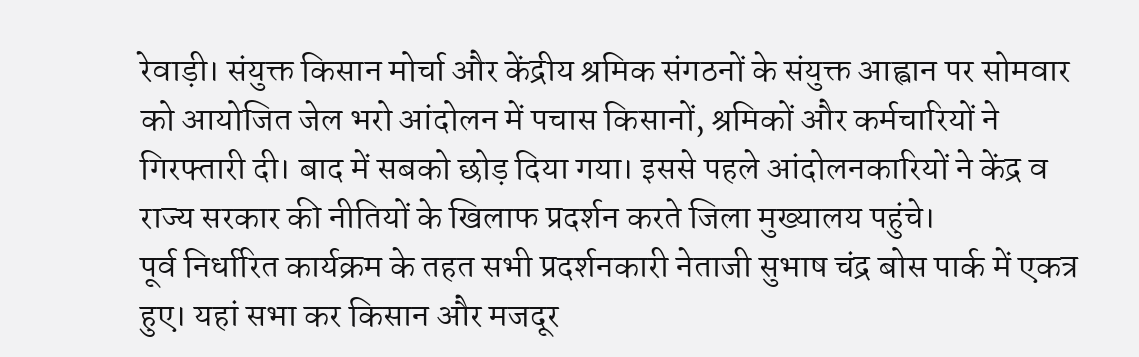रेवाड़ी। संयुक्त किसान मोर्चा और केंद्रीय श्रमिक संगठनों के संयुक्त आह्वान पर सोमवार को आयोजित जेल भरो आंदोलन में पचास किसानों, श्रमिकों और कर्मचारियों ने गिरफ्तारी दी। बाद में सबको छोड़ दिया गया। इससे पहले आंदोलनकारियों ने केंद्र व राज्य सरकार की नीतियों के खिलाफ प्रदर्शन करते जिला मुख्यालय पहुंचे।
पूर्व निर्धारित कार्यक्रम के तहत सभी प्रदर्शनकारी नेताजी सुभाष चंद्र बोस पार्क में एकत्र हुए। यहां सभा कर किसान और मजदूर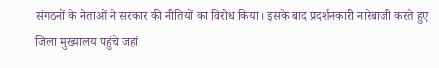संगठनों के नेताओं ने सरकार की नीतियों का विरोध किया। इसके बाद प्रदर्शनकारी नारेबाजी करते हुए जिला मुख्यालय पहुंचे जहां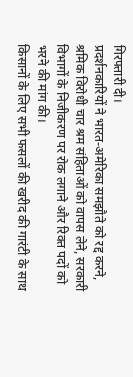गिरफ्तारी दी।
प्रदर्शनकारियों ने भारत-अमेरिका समझौते को रद्द करने, श्रमिक विरोधी चार श्रम संहिताओं को वापस लेने, सरकारी विभागों के निजीकरण पर रोक लगाने और रिक्त पदों को भरने की मांग की।
किसानों के लिए सभी फसलों की खरीद की गारंटी के साथ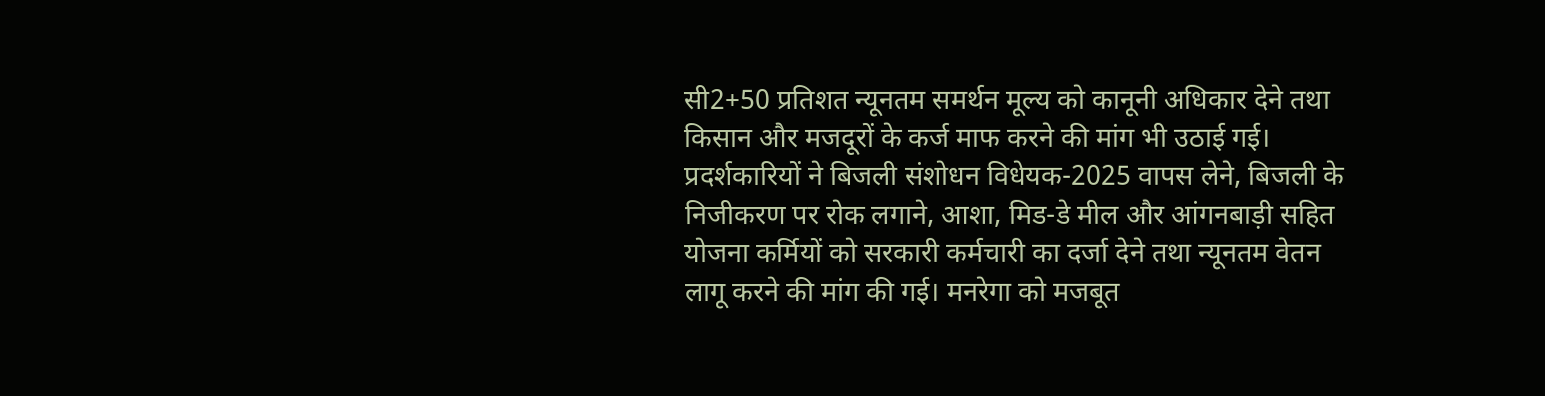सी2+50 प्रतिशत न्यूनतम समर्थन मूल्य को कानूनी अधिकार देने तथा किसान और मजदूरों के कर्ज माफ करने की मांग भी उठाई गई।
प्रदर्शकारियों ने बिजली संशोधन विधेयक-2025 वापस लेने, बिजली के निजीकरण पर रोक लगाने, आशा, मिड-डे मील और आंगनबाड़ी सहित योजना कर्मियों को सरकारी कर्मचारी का दर्जा देने तथा न्यूनतम वेतन लागू करने की मांग की गई। मनरेगा को मजबूत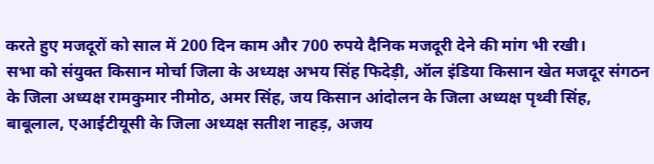करते हुए मजदूरों को साल में 200 दिन काम और 700 रुपये दैनिक मजदूरी देने की मांग भी रखी।
सभा को संयुक्त किसान मोर्चा जिला के अध्यक्ष अभय सिंह फिदेड़ी, ऑल इंडिया किसान खेत मजदूर संगठन के जिला अध्यक्ष रामकुमार नीमोठ, अमर सिंह, जय किसान आंदोलन के जिला अध्यक्ष पृथ्वी सिंह, बाबूलाल, एआईटीयूसी के जिला अध्यक्ष सतीश नाहड़, अजय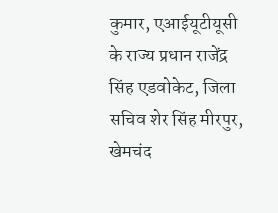कुमार, एआईयूटीयूसी के राज्य प्रधान राजेंद्र सिंह एडवोकेट, जिला सचिव शेर सिंह मीरपुर, खेमचंद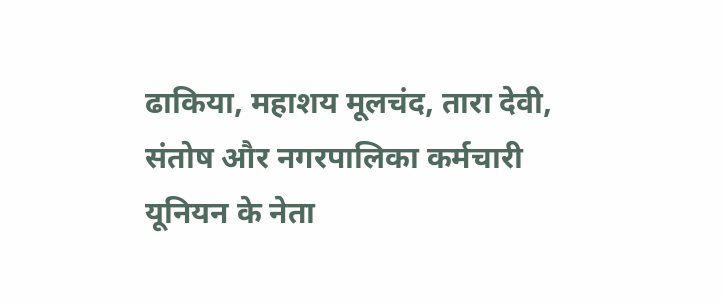ढाकिया, महाशय मूलचंद, तारा देवी, संतोष और नगरपालिका कर्मचारी यूनियन के नेता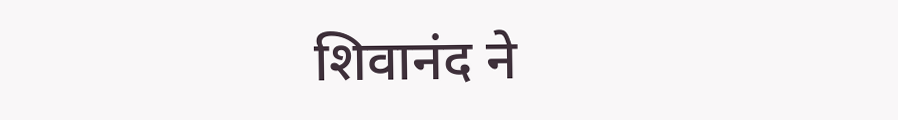शिवानंद ने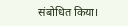संबोधित किया।